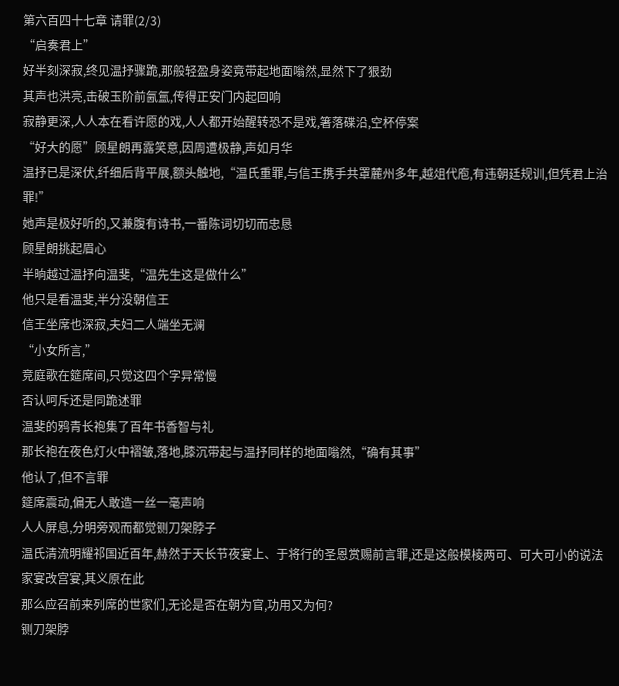第六百四十七章 请罪(2/3)
“启奏君上”
好半刻深寂,终见温抒骤跪,那般轻盈身姿竟带起地面嗡然,显然下了狠劲
其声也洪亮,击破玉阶前氤氲,传得正安门内起回响
寂静更深,人人本在看许愿的戏,人人都开始醒转恐不是戏,箸落碟沿,空杯停案
“好大的愿”顾星朗再露笑意,因周遭极静,声如月华
温抒已是深伏,纤细后背平展,额头触地,“温氏重罪,与信王携手共罩麓州多年,越俎代庖,有违朝廷规训,但凭君上治罪!”
她声是极好听的,又兼腹有诗书,一番陈词切切而忠恳
顾星朗挑起眉心
半晌越过温抒向温斐,“温先生这是做什么”
他只是看温斐,半分没朝信王
信王坐席也深寂,夫妇二人端坐无澜
“小女所言,”
竞庭歌在筵席间,只觉这四个字异常慢
否认呵斥还是同跪述罪
温斐的鸦青长袍集了百年书香智与礼
那长袍在夜色灯火中褶皱,落地,膝沉带起与温抒同样的地面嗡然,“确有其事”
他认了,但不言罪
筵席震动,偏无人敢造一丝一毫声响
人人屏息,分明旁观而都觉铡刀架脖子
温氏清流明耀祁国近百年,赫然于天长节夜宴上、于将行的圣恩赏赐前言罪,还是这般模棱两可、可大可小的说法
家宴改宫宴,其义原在此
那么应召前来列席的世家们,无论是否在朝为官,功用又为何?
铡刀架脖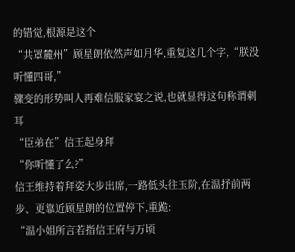的错觉,根源是这个
“共罩麓州”顾星朗依然声如月华,重复这几个字,“朕没听懂四哥,”
骤变的形势叫人再难信服家宴之说,也就显得这句称谓刺耳
“臣弟在”信王起身拜
“你听懂了么?”
信王维持着拜姿大步出席,一路低头往玉阶,在温抒前两步、更靠近顾星朗的位置停下,重跪:
“温小姐所言若指信王府与万顷